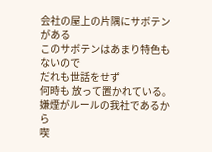会社の屋上の片隅にサボテンがある
このサボテンはあまり特色もないので
だれも世話をせず
何時も 放って置かれている。
嫌煙がルールの我社であるから
喫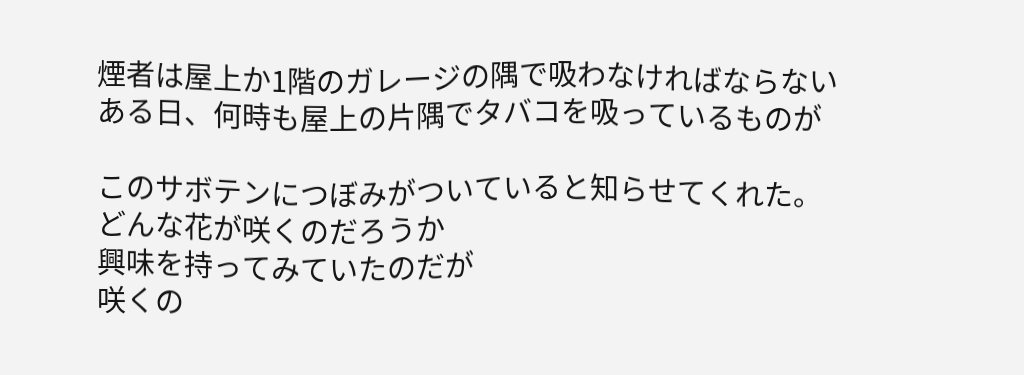煙者は屋上か1階のガレージの隅で吸わなければならない
ある日、何時も屋上の片隅でタバコを吸っているものが

このサボテンにつぼみがついていると知らせてくれた。
どんな花が咲くのだろうか
興味を持ってみていたのだが
咲くの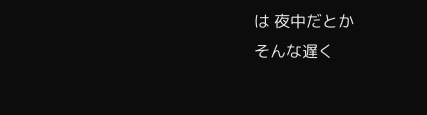は 夜中だとか
そんな遅く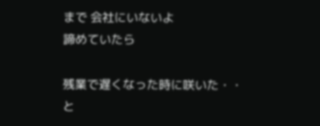まで 会社にいないよ
諦めていたら

残業で遅くなった時に咲いた・・ と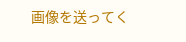画像を送ってく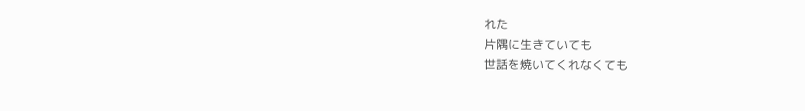れた
片隅に生きていても
世話を焼いてくれなくても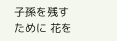子孫を残すために 花を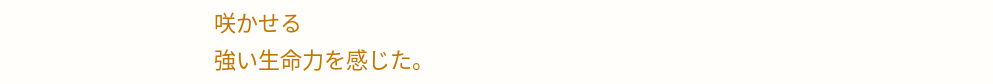咲かせる
強い生命力を感じた。